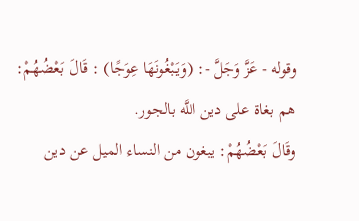وقوله - عَزَّ وَجَلَّ -: (وَيَبْغُونَهَا عِوَجًا) : قَالَ بَعْضُهُمْ: هم بغاة على دين اللَّه بالجور.
وقَالَ بَعْضُهُمْ: يبغون من النساء الميل عن دين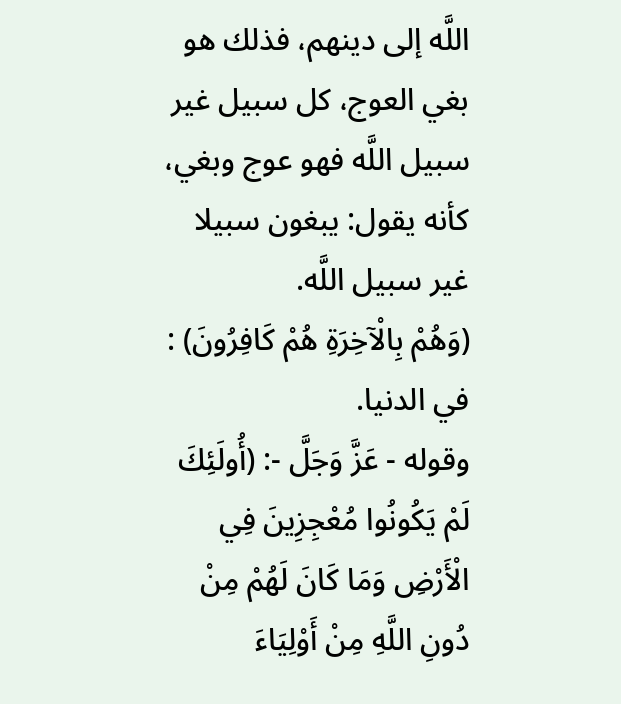اللَّه إلى دينهم، فذلك هو بغي العوج، كل سبيل غير سبيل اللَّه فهو عوج وبغي، كأنه يقول: يبغون سبيلا غير سبيل اللَّه.
(وَهُمْ بِالْآخِرَةِ هُمْ كَافِرُونَ) : في الدنيا.
وقوله - عَزَّ وَجَلَّ -: (أُولَئِكَ لَمْ يَكُونُوا مُعْجِزِينَ فِي الْأَرْضِ وَمَا كَانَ لَهُمْ مِنْ دُونِ اللَّهِ مِنْ أَوْلِيَاءَ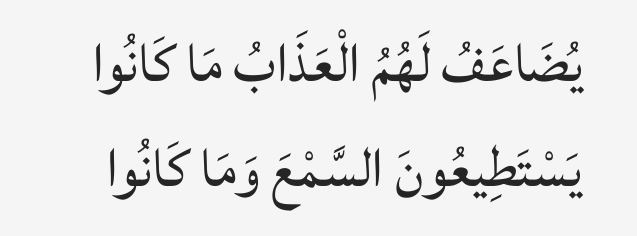يُضَاعَفُ لَهُمُ الْعَذَابُ مَا كَانُوا يَسْتَطِيعُونَ السَّمْعَ وَمَا كَانُوا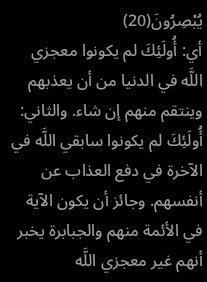يُبْصِرُونَ(20)
أي: أُولَئِكَ لم يكونوا معجزي اللَّه في الدنيا من أن يعذبهم وينتقم منهم إن شاء. والثاني: أُولَئِكَ لم يكونوا سابقي اللَّه في الآخرة في دفع العذاب عن أنفسهم. وجائز أن يكون الآية في الأئمة منهم والجبابرة يخبر أنهم غير معجزي اللَّه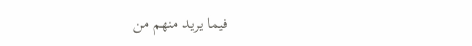فيما يريد منهم من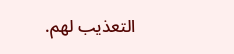التعذيب لهم.